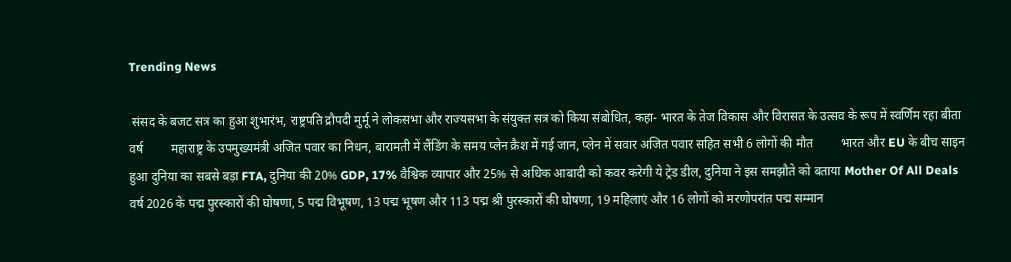Trending News

 संसद के बजट सत्र का हुआ शुभारंभ, राष्ट्रपति द्रौपदी मुर्मू ने लोकसभा और राज्यसभा के संयुक्त सत्र को किया संबोधित, कहा- भारत के तेज विकास और विरासत के उत्सव के रूप में स्वर्णिम रहा बीता वर्ष         महाराष्ट्र के उपमुख्यमंत्री अजित पवार का निधन, बारामती में लैंडिंग के समय प्लेन क्रैश में गई जान, प्लेन में सवार अजित पवार सहित सभी 6 लोगों की मौत         भारत और EU के बीच साइन हुआ दुनिया का सबसे बड़ा FTA, दुनिया की 20% GDP, 17% वैश्विक व्यापार और 25% से अधिक आबादी को कवर करेगी ये ट्रेड डील, दुनिया ने इस समझौते को बताया Mother Of All Deals         वर्ष 2026 के पद्म पुरस्कारों की घोषणा, 5 पद्म विभूषण, 13 पद्म भूषण और 113 पद्म श्री पुरस्कारों की घोषणा, 19 महिलाएं और 16 लोगों को मरणोपरांत पद्म सम्मान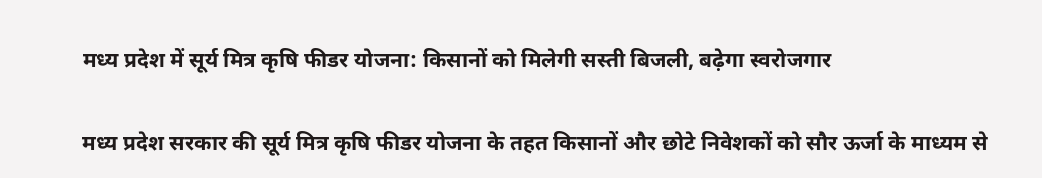मध्य प्रदेश में सूर्य मित्र कृषि फीडर योजना: किसानों को मिलेगी सस्ती बिजली, बढ़ेगा स्वरोजगार

मध्य प्रदेश सरकार की सूर्य मित्र कृषि फीडर योजना के तहत किसानों और छोटे निवेशकों को सौर ऊर्जा के माध्यम से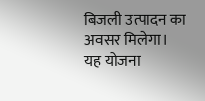बिजली उत्पादन का अवसर मिलेगा। यह योजना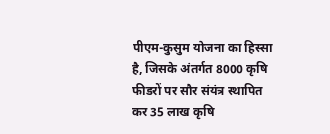पीएम-कुसुम योजना का हिस्सा है, जिसके अंतर्गत 8000 कृषि फीडरों पर सौर संयंत्र स्थापित कर 35 लाख कृषि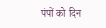पंपों को दिन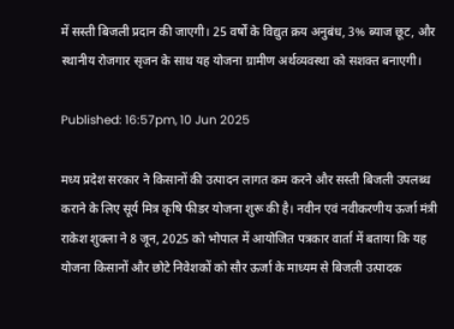में सस्ती बिजली प्रदान की जाएगी। 25 वर्षों के विद्युत क्रय अनुबंध, 3% ब्याज छूट, और स्थानीय रोजगार सृजन के साथ यह योजना ग्रामीण अर्थव्यवस्था को सशक्त बनाएगी।

Published: 16:57pm, 10 Jun 2025

मध्य प्रदेश सरकार ने किसानों की उत्पादन लागत कम करने और सस्ती बिजली उपलब्ध कराने के लिए सूर्य मित्र कृषि फीडर योजना शुरू की है। नवीन एवं नवीकरणीय ऊर्जा मंत्री राकेश शुक्ला ने 8 जून, 2025 को भोपाल में आयोजित पत्रकार वार्ता में बताया कि यह योजना किसानों और छोटे निवेशकों को सौर ऊर्जा के माध्यम से बिजली उत्पादक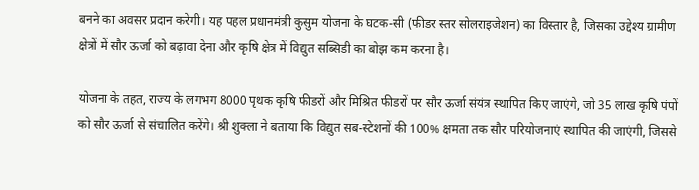बनने का अवसर प्रदान करेगी। यह पहल प्रधानमंत्री कुसुम योजना के घटक-सी (फीडर स्तर सोलराइजेशन) का विस्तार है, जिसका उद्देश्य ग्रामीण क्षेत्रों में सौर ऊर्जा को बढ़ावा देना और कृषि क्षेत्र में विद्युत सब्सिडी का बोझ कम करना है।

योजना के तहत, राज्य के लगभग 8000 पृथक कृषि फीडरों और मिश्रित फीडरों पर सौर ऊर्जा संयंत्र स्थापित किए जाएंगे, जो 35 लाख कृषि पंपों को सौर ऊर्जा से संचालित करेंगे। श्री शुक्ला ने बताया कि विद्युत सब-स्टेशनों की 100% क्षमता तक सौर परियोजनाएं स्थापित की जाएंगी, जिससे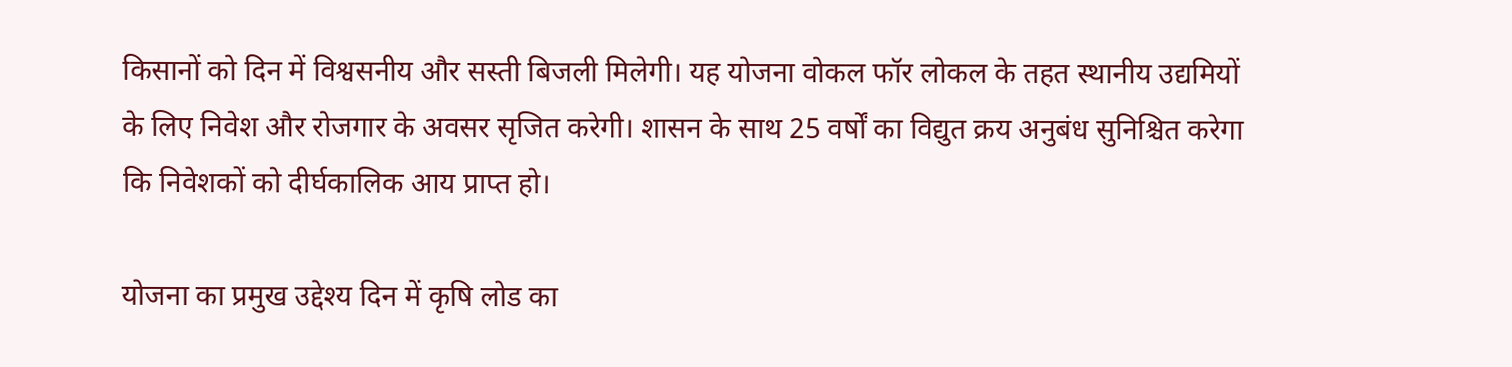किसानों को दिन में विश्वसनीय और सस्ती बिजली मिलेगी। यह योजना वोकल फॉर लोकल के तहत स्थानीय उद्यमियों के लिए निवेश और रोजगार के अवसर सृजित करेगी। शासन के साथ 25 वर्षों का विद्युत क्रय अनुबंध सुनिश्चित करेगा कि निवेशकों को दीर्घकालिक आय प्राप्त हो।

योजना का प्रमुख उद्देश्य दिन में कृषि लोड का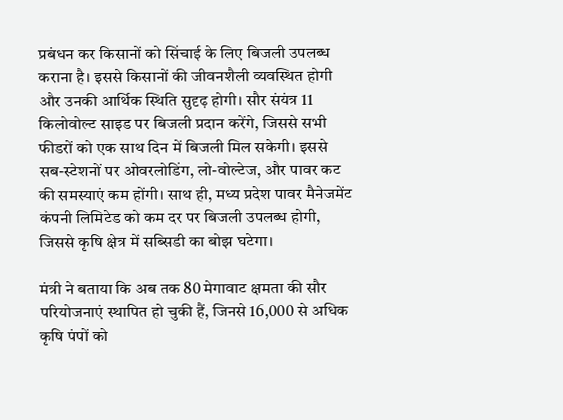प्रबंधन कर किसानों को सिंचाई के लिए बिजली उपलब्ध कराना है। इससे किसानों की जीवनशैली व्यवस्थित होगी और उनकी आर्थिक स्थिति सुदृढ़ होगी। सौर संयंत्र 11 किलोवोल्ट साइड पर बिजली प्रदान करेंगे, जिससे सभी फीडरों को एक साथ दिन में बिजली मिल सकेगी। इससे सब-स्टेशनों पर ओवरलोडिंग, लो-वोल्टेज, और पावर कट की समस्याएं कम होंगी। साथ ही, मध्य प्रदेश पावर मैनेजमेंट कंपनी लिमिटेड को कम दर पर बिजली उपलब्ध होगी, जिससे कृषि क्षेत्र में सब्सिडी का बोझ घटेगा।

मंत्री ने बताया कि अब तक 80 मेगावाट क्षमता की सौर परियोजनाएं स्थापित हो चुकी हैं, जिनसे 16,000 से अधिक कृषि पंपों को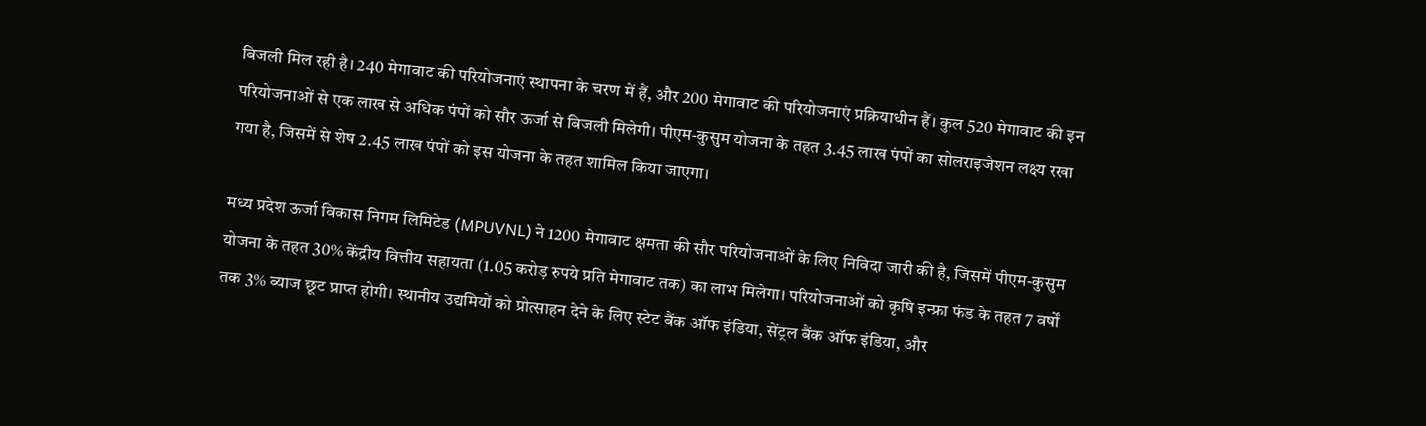बिजली मिल रही है। 240 मेगावाट की परियोजनाएं स्थापना के चरण में हैं, और 200 मेगावाट की परियोजनाएं प्रक्रियाधीन हैं। कुल 520 मेगावाट की इन परियोजनाओं से एक लाख से अधिक पंपों को सौर ऊर्जा से बिजली मिलेगी। पीएम-कुसुम योजना के तहत 3.45 लाख पंपों का सोलराइजेशन लक्ष्य रखा गया है, जिसमें से शेष 2.45 लाख पंपों को इस योजना के तहत शामिल किया जाएगा।

मध्य प्रदेश ऊर्जा विकास निगम लिमिटेड (MPUVNL) ने 1200 मेगावाट क्षमता की सौर परियोजनाओं के लिए निविदा जारी की है, जिसमें पीएम-कुसुम योजना के तहत 30% केंद्रीय वित्तीय सहायता (1.05 करोड़ रुपये प्रति मेगावाट तक) का लाभ मिलेगा। परियोजनाओं को कृषि इन्फ्रा फंड के तहत 7 वर्षों तक 3% ब्याज छूट प्राप्त होगी। स्थानीय उद्यमियों को प्रोत्साहन देने के लिए स्टेट बैंक ऑफ इंडिया, सेंट्रल बैंक ऑफ इंडिया, और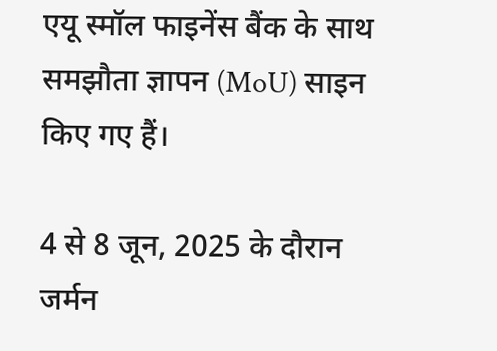एयू स्मॉल फाइनेंस बैंक के साथ समझौता ज्ञापन (MoU) साइन किए गए हैं।

4 से 8 जून, 2025 के दौरान जर्मन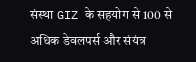संस्था GIZ के सहयोग से 100 से अधिक डेवलपर्स और संयंत्र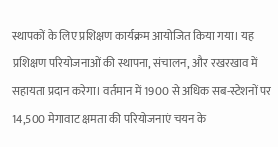स्थापकों के लिए प्रशिक्षण कार्यक्रम आयोजित किया गया। यह प्रशिक्षण परियोजनाओं की स्थापना, संचालन, और रखरखाव में सहायता प्रदान करेगा। वर्तमान में 1900 से अधिक सब-स्टेशनों पर 14,500 मेगावाट क्षमता की परियोजनाएं चयन के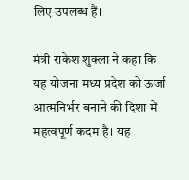लिए उपलब्ध हैं।

मंत्री राकेश शुक्ला ने कहा कि यह योजना मध्य प्रदेश को ऊर्जा आत्मनिर्भर बनाने की दिशा में महत्वपूर्ण कदम है। यह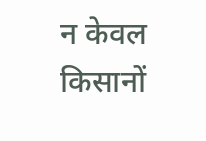न केवल किसानों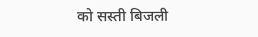को सस्ती बिजली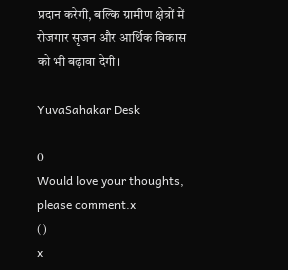प्रदान करेगी, बल्कि ग्रामीण क्षेत्रों में रोजगार सृजन और आर्थिक विकास को भी बढ़ावा देगी।

YuvaSahakar Desk

0
Would love your thoughts, please comment.x
()
x